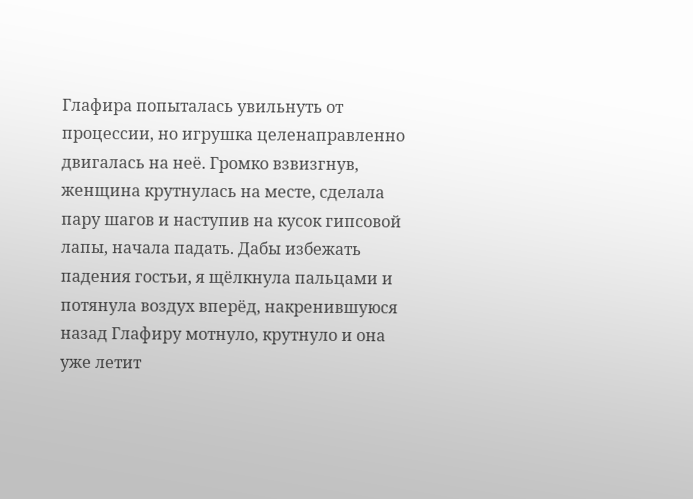Глафира попыталась увильнуть от процессии, но игрушка целенаправленно двигалась на неё. Громко взвизгнув, женщина крутнулась на месте, сделала пару шагов и наступив на кусок гипсовой лапы, начала падать. Дабы избежать падения гостьи, я щёлкнула пальцами и потянула воздух вперёд, накренившуюся назад Глафиру мотнуло, крутнуло и она уже летит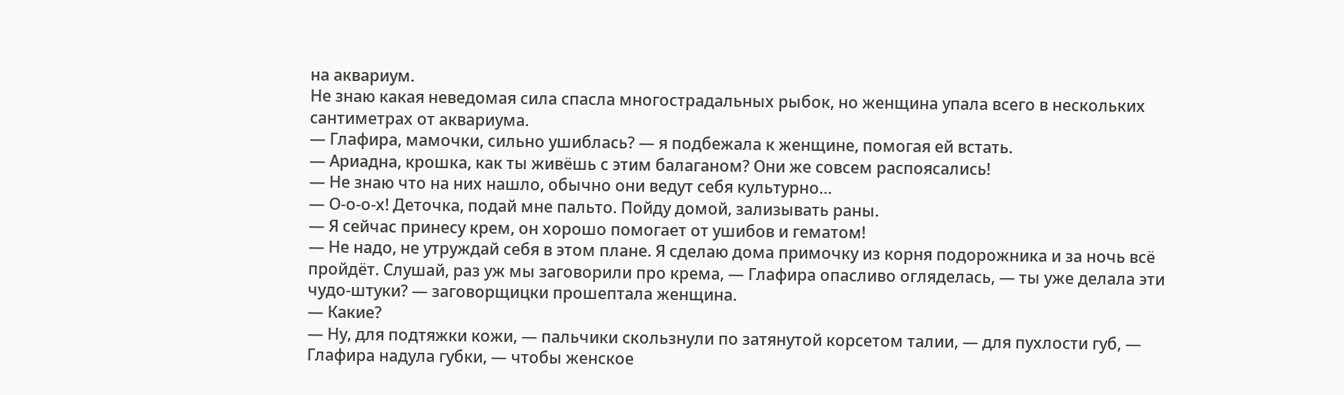на аквариум.
Не знаю какая неведомая сила спасла многострадальных рыбок, но женщина упала всего в нескольких сантиметрах от аквариума.
— Глафира, мамочки, сильно ушиблась? — я подбежала к женщине, помогая ей встать.
— Ариадна, крошка, как ты живёшь с этим балаганом? Они же совсем распоясались!
— Не знаю что на них нашло, обычно они ведут себя культурно…
— О-о-о-х! Деточка, подай мне пальто. Пойду домой, зализывать раны.
— Я сейчас принесу крем, он хорошо помогает от ушибов и гематом!
— Не надо, не утруждай себя в этом плане. Я сделаю дома примочку из корня подорожника и за ночь всё пройдёт. Слушай, раз уж мы заговорили про крема, — Глафира опасливо огляделась, — ты уже делала эти чудо-штуки? — заговорщицки прошептала женщина.
— Какие?
— Ну, для подтяжки кожи, — пальчики скользнули по затянутой корсетом талии, — для пухлости губ, — Глафира надула губки, — чтобы женское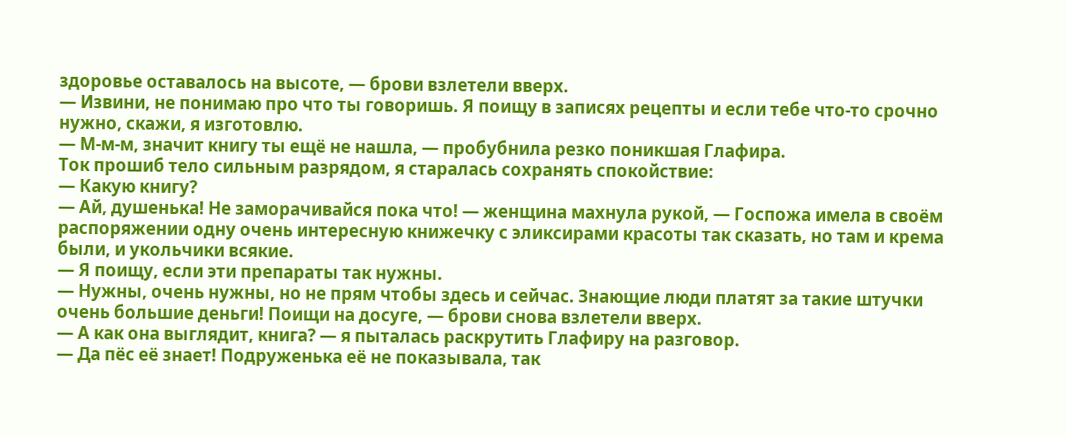здоровье оставалось на высоте, — брови взлетели вверх.
— Извини, не понимаю про что ты говоришь. Я поищу в записях рецепты и если тебе что-то срочно нужно, скажи, я изготовлю.
— М-м-м, значит книгу ты ещё не нашла, — пробубнила резко поникшая Глафира.
Ток прошиб тело сильным разрядом, я старалась сохранять спокойствие:
— Какую книгу?
— Ай, душенька! Не заморачивайся пока что! — женщина махнула рукой, — Госпожа имела в своём распоряжении одну очень интересную книжечку с эликсирами красоты так сказать, но там и крема были, и укольчики всякие.
— Я поищу, если эти препараты так нужны.
— Нужны, очень нужны, но не прям чтобы здесь и сейчас. Знающие люди платят за такие штучки очень большие деньги! Поищи на досуге, — брови снова взлетели вверх.
— А как она выглядит, книга? — я пыталась раскрутить Глафиру на разговор.
— Да пёс её знает! Подруженька её не показывала, так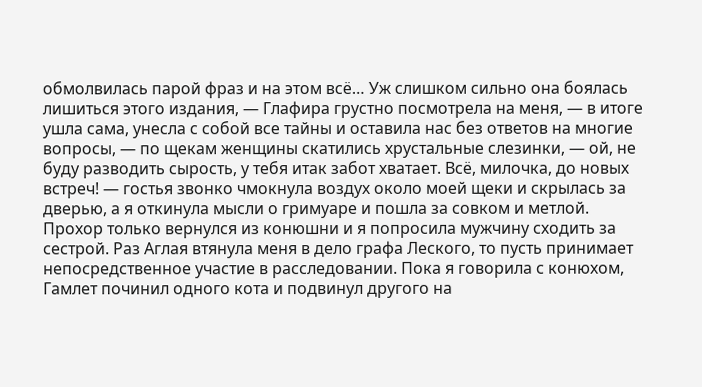обмолвилась парой фраз и на этом всё… Уж слишком сильно она боялась лишиться этого издания, — Глафира грустно посмотрела на меня, — в итоге ушла сама, унесла с собой все тайны и оставила нас без ответов на многие вопросы, — по щекам женщины скатились хрустальные слезинки, — ой, не буду разводить сырость, у тебя итак забот хватает. Всё, милочка, до новых встреч! — гостья звонко чмокнула воздух около моей щеки и скрылась за дверью, а я откинула мысли о гримуаре и пошла за совком и метлой.
Прохор только вернулся из конюшни и я попросила мужчину сходить за сестрой. Раз Аглая втянула меня в дело графа Леского, то пусть принимает непосредственное участие в расследовании. Пока я говорила с конюхом, Гамлет починил одного кота и подвинул другого на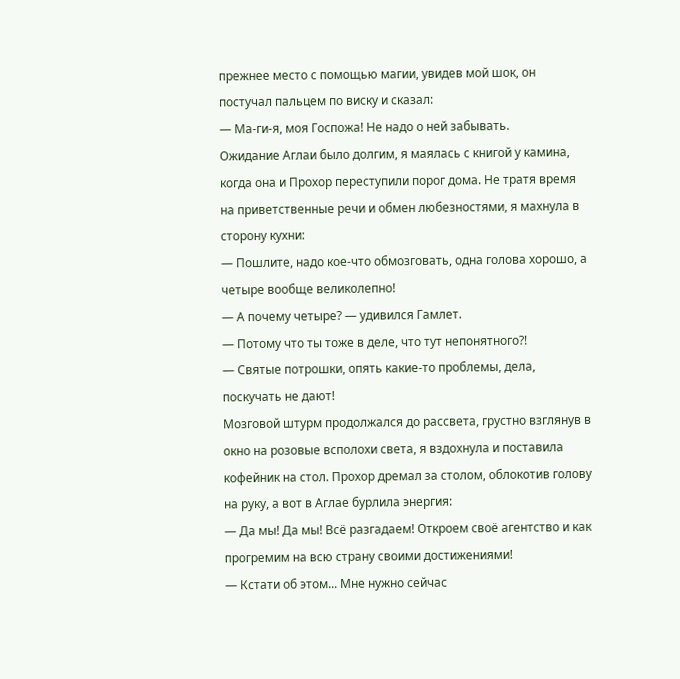прежнее место с помощью магии, увидев мой шок, он постучал пальцем по виску и сказал:
— Ма-ги-я, моя Госпожа! Не надо о ней забывать.
Ожидание Аглаи было долгим, я маялась с книгой у камина, когда она и Прохор переступили порог дома. Не тратя время на приветственные речи и обмен любезностями, я махнула в сторону кухни:
— Пошлите, надо кое-что обмозговать, одна голова хорошо, а четыре вообще великолепно!
— А почему четыре? — удивился Гамлет.
— Потому что ты тоже в деле, что тут непонятного?!
— Святые потрошки, опять какие-то проблемы, дела, поскучать не дают!
Мозговой штурм продолжался до рассвета, грустно взглянув в окно на розовые всполохи света, я вздохнула и поставила кофейник на стол. Прохор дремал за столом, облокотив голову на руку, а вот в Аглае бурлила энергия:
— Да мы! Да мы! Всё разгадаем! Откроем своё агентство и как прогремим на всю страну своими достижениями!
— Кстати об этом... Мне нужно сейчас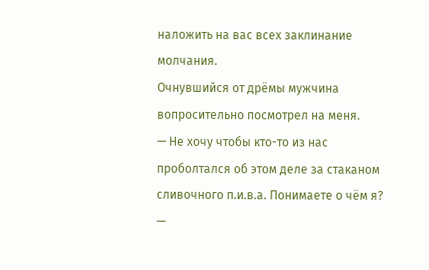наложить на вас всех заклинание молчания.
Очнувшийся от дрёмы мужчина вопросительно посмотрел на меня.
— Не хочу чтобы кто-то из нас проболтался об этом деле за стаканом сливочного п.и.в.а. Понимаете о чём я?
—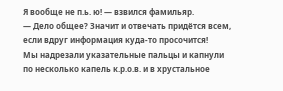Я вообще не п.ь. ю! — взвился фамильяр.
— Дело общее? Значит и отвечать придётся всем, если вдруг информация куда-то просочится!
Мы надрезали указательные пальцы и капнули по несколько капель к.р.о.в. и в хрустальное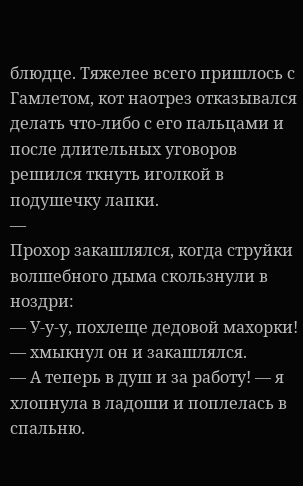блюдце. Тяжелее всего пришлось с Гамлетом, кот наотрез отказывался делать что-либо с его пальцами и после длительных уговоров решился ткнуть иголкой в подушечку лапки.
—
Прохор закашлялся, когда струйки волшебного дыма скользнули в ноздри:
— У-у-у, похлеще дедовой махорки! — хмыкнул он и закашлялся.
— А теперь в душ и за работу! — я хлопнула в ладоши и поплелась в спальню.